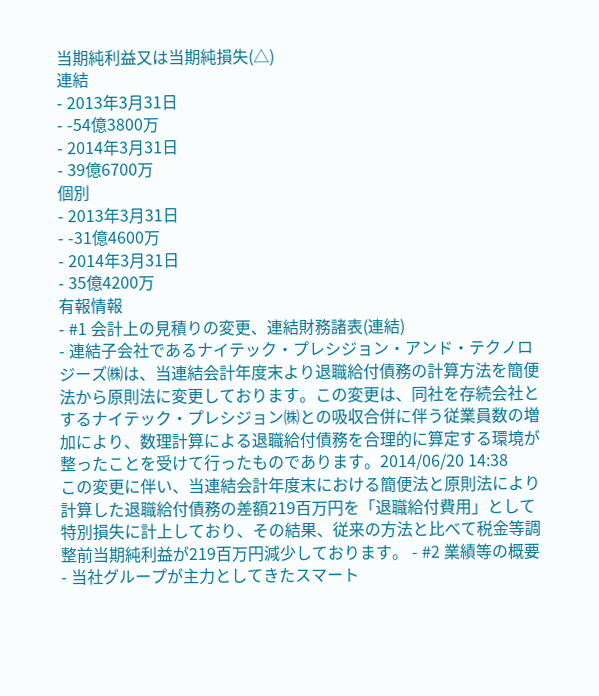当期純利益又は当期純損失(△)
連結
- 2013年3月31日
- -54億3800万
- 2014年3月31日
- 39億6700万
個別
- 2013年3月31日
- -31億4600万
- 2014年3月31日
- 35億4200万
有報情報
- #1 会計上の見積りの変更、連結財務諸表(連結)
- 連結子会社であるナイテック・プレシジョン・アンド・テクノロジーズ㈱は、当連結会計年度末より退職給付債務の計算方法を簡便法から原則法に変更しております。この変更は、同社を存続会社とするナイテック・プレシジョン㈱との吸収合併に伴う従業員数の増加により、数理計算による退職給付債務を合理的に算定する環境が整ったことを受けて行ったものであります。2014/06/20 14:38
この変更に伴い、当連結会計年度末における簡便法と原則法により計算した退職給付債務の差額219百万円を「退職給付費用」として特別損失に計上しており、その結果、従来の方法と比べて税金等調整前当期純利益が219百万円減少しております。 - #2 業績等の概要
- 当社グループが主力としてきたスマート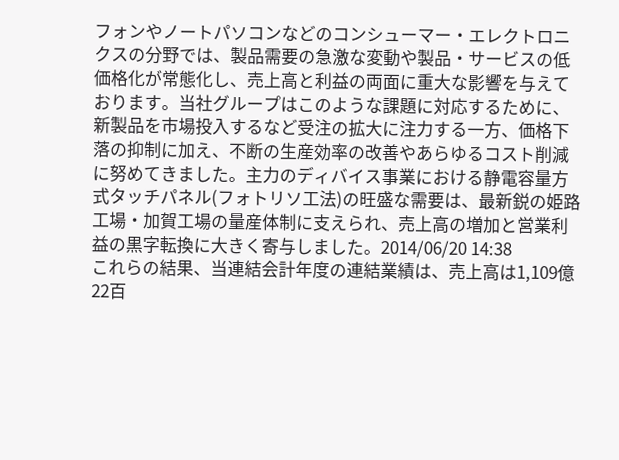フォンやノートパソコンなどのコンシューマー・エレクトロニクスの分野では、製品需要の急激な変動や製品・サービスの低価格化が常態化し、売上高と利益の両面に重大な影響を与えております。当社グループはこのような課題に対応するために、新製品を市場投入するなど受注の拡大に注力する一方、価格下落の抑制に加え、不断の生産効率の改善やあらゆるコスト削減に努めてきました。主力のディバイス事業における静電容量方式タッチパネル(フォトリソ工法)の旺盛な需要は、最新鋭の姫路工場・加賀工場の量産体制に支えられ、売上高の増加と営業利益の黒字転換に大きく寄与しました。2014/06/20 14:38
これらの結果、当連結会計年度の連結業績は、売上高は1,109億22百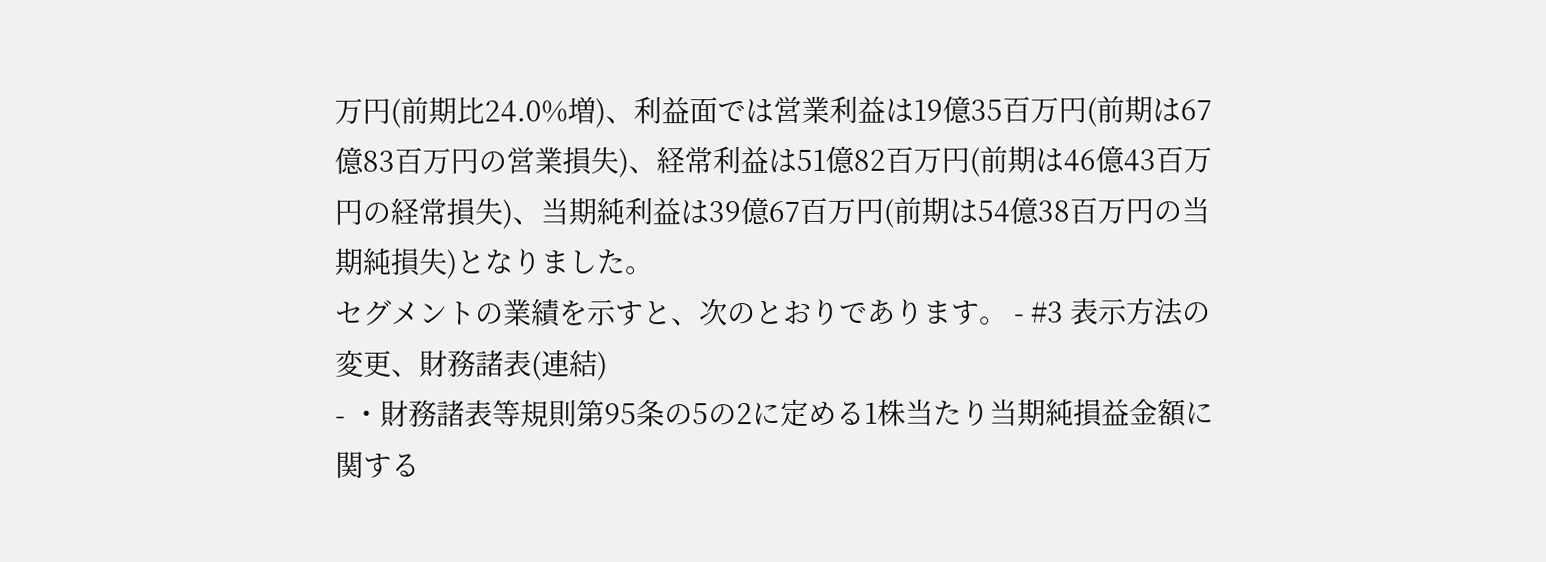万円(前期比24.0%増)、利益面では営業利益は19億35百万円(前期は67億83百万円の営業損失)、経常利益は51億82百万円(前期は46億43百万円の経常損失)、当期純利益は39億67百万円(前期は54億38百万円の当期純損失)となりました。
セグメントの業績を示すと、次のとおりであります。 - #3 表示方法の変更、財務諸表(連結)
- ・財務諸表等規則第95条の5の2に定める1株当たり当期純損益金額に関する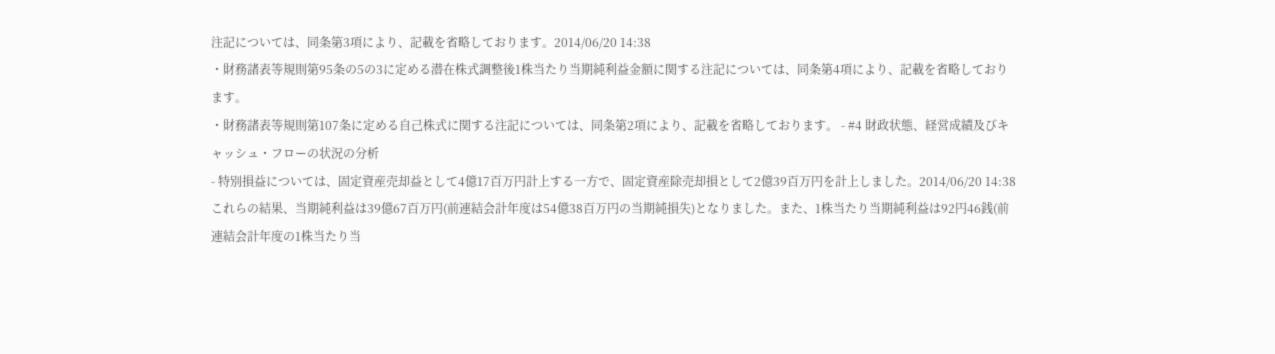注記については、同条第3項により、記載を省略しております。2014/06/20 14:38
・財務諸表等規則第95条の5の3に定める潜在株式調整後1株当たり当期純利益金額に関する注記については、同条第4項により、記載を省略しております。
・財務諸表等規則第107条に定める自己株式に関する注記については、同条第2項により、記載を省略しております。 - #4 財政状態、経営成績及びキャッシュ・フローの状況の分析
- 特別損益については、固定資産売却益として4億17百万円計上する一方で、固定資産除売却損として2億39百万円を計上しました。2014/06/20 14:38
これらの結果、当期純利益は39億67百万円(前連結会計年度は54億38百万円の当期純損失)となりました。また、1株当たり当期純利益は92円46銭(前連結会計年度の1株当たり当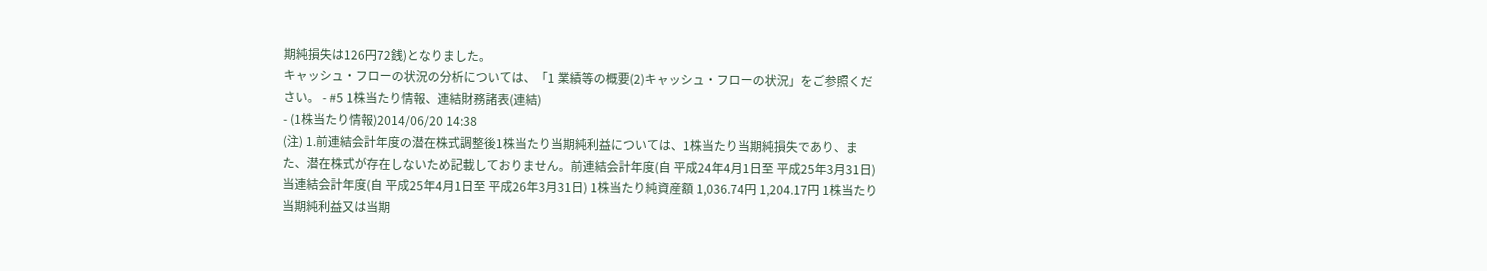期純損失は126円72銭)となりました。
キャッシュ・フローの状況の分析については、「1 業績等の概要(2)キャッシュ・フローの状況」をご参照ください。 - #5 1株当たり情報、連結財務諸表(連結)
- (1株当たり情報)2014/06/20 14:38
(注) 1.前連結会計年度の潜在株式調整後1株当たり当期純利益については、1株当たり当期純損失であり、また、潜在株式が存在しないため記載しておりません。前連結会計年度(自 平成24年4月1日至 平成25年3月31日) 当連結会計年度(自 平成25年4月1日至 平成26年3月31日) 1株当たり純資産額 1,036.74円 1,204.17円 1株当たり当期純利益又は当期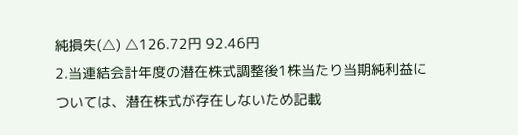純損失(△) △126.72円 92.46円
2.当連結会計年度の潜在株式調整後1株当たり当期純利益については、潜在株式が存在しないため記載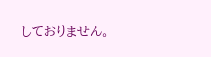しておりません。